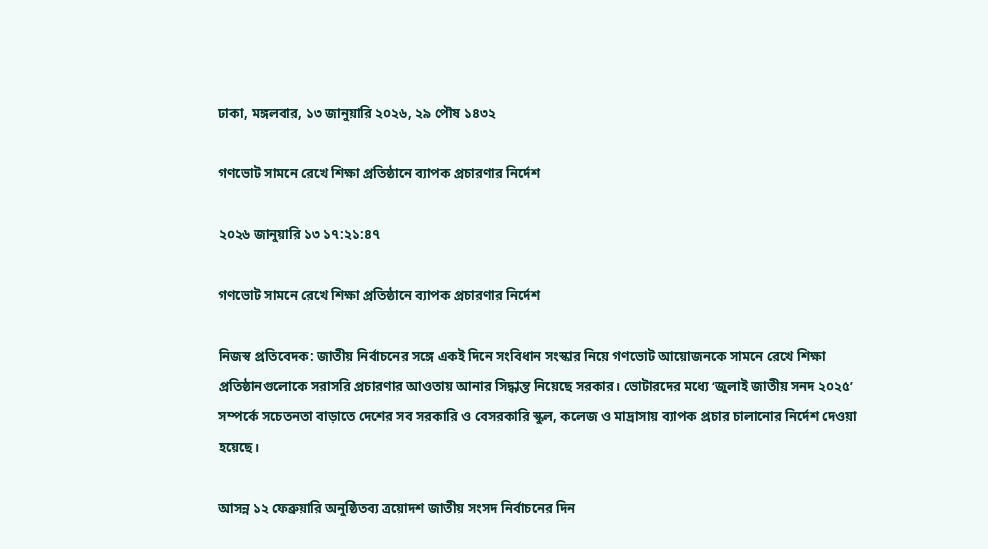ঢাকা, মঙ্গলবার, ১৩ জানুয়ারি ২০২৬, ২৯ পৌষ ১৪৩২

গণভোট সামনে রেখে শিক্ষা প্রতিষ্ঠানে ব্যাপক প্রচারণার নির্দেশ

২০২৬ জানুয়ারি ১৩ ১৭:২১:৪৭

গণভোট সামনে রেখে শিক্ষা প্রতিষ্ঠানে ব্যাপক প্রচারণার নির্দেশ

নিজস্ব প্রতিবেদক: জাতীয় নির্বাচনের সঙ্গে একই দিনে সংবিধান সংস্কার নিয়ে গণভোট আয়োজনকে সামনে রেখে শিক্ষা প্রতিষ্ঠানগুলোকে সরাসরি প্রচারণার আওতায় আনার সিদ্ধান্ত নিয়েছে সরকার। ভোটারদের মধ্যে ‘জুলাই জাতীয় সনদ ২০২৫’ সম্পর্কে সচেতনতা বাড়াতে দেশের সব সরকারি ও বেসরকারি স্কুল, কলেজ ও মাদ্রাসায় ব্যাপক প্রচার চালানোর নির্দেশ দেওয়া হয়েছে।

আসন্ন ১২ ফেব্রুয়ারি অনুষ্ঠিতব্য ত্রয়োদশ জাতীয় সংসদ নির্বাচনের দিন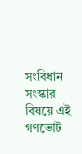সংবিধান সংস্কার বিষয়ে এই গণভোট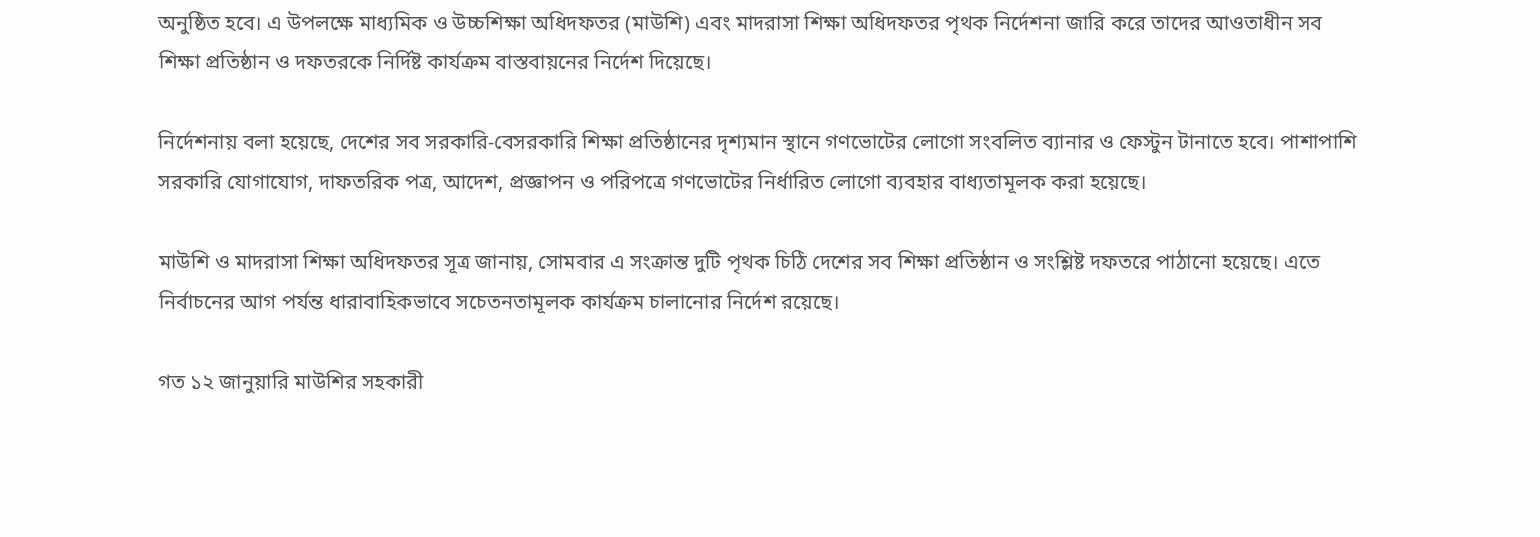অনুষ্ঠিত হবে। এ উপলক্ষে মাধ্যমিক ও উচ্চশিক্ষা অধিদফতর (মাউশি) এবং মাদরাসা শিক্ষা অধিদফতর পৃথক নির্দেশনা জারি করে তাদের আওতাধীন সব শিক্ষা প্রতিষ্ঠান ও দফতরকে নির্দিষ্ট কার্যক্রম বাস্তবায়নের নির্দেশ দিয়েছে।

নির্দেশনায় বলা হয়েছে, দেশের সব সরকারি-বেসরকারি শিক্ষা প্রতিষ্ঠানের দৃশ্যমান স্থানে গণভোটের লোগো সংবলিত ব্যানার ও ফেস্টুন টানাতে হবে। পাশাপাশি সরকারি যোগাযোগ, দাফতরিক পত্র, আদেশ, প্রজ্ঞাপন ও পরিপত্রে গণভোটের নির্ধারিত লোগো ব্যবহার বাধ্যতামূলক করা হয়েছে।

মাউশি ও মাদরাসা শিক্ষা অধিদফতর সূত্র জানায়, সোমবার এ সংক্রান্ত দুটি পৃথক চিঠি দেশের সব শিক্ষা প্রতিষ্ঠান ও সংশ্লিষ্ট দফতরে পাঠানো হয়েছে। এতে নির্বাচনের আগ পর্যন্ত ধারাবাহিকভাবে সচেতনতামূলক কার্যক্রম চালানোর নির্দেশ রয়েছে।

গত ১২ জানুয়ারি মাউশির সহকারী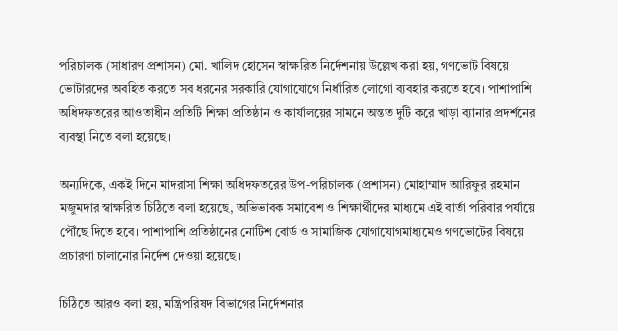পরিচালক (সাধারণ প্রশাসন) মো. খালিদ হোসেন স্বাক্ষরিত নির্দেশনায় উল্লেখ করা হয়, গণভোট বিষয়ে ভোটারদের অবহিত করতে সব ধরনের সরকারি যোগাযোগে নির্ধারিত লোগো ব্যবহার করতে হবে। পাশাপাশি অধিদফতরের আওতাধীন প্রতিটি শিক্ষা প্রতিষ্ঠান ও কার্যালয়ের সামনে অন্তত দুটি করে খাড়া ব্যানার প্রদর্শনের ব্যবস্থা নিতে বলা হয়েছে।

অন্যদিকে, একই দিনে মাদরাসা শিক্ষা অধিদফতরের উপ-পরিচালক (প্রশাসন) মোহাম্মাদ আরিফুর রহমান মজুমদার স্বাক্ষরিত চিঠিতে বলা হয়েছে, অভিভাবক সমাবেশ ও শিক্ষার্থীদের মাধ্যমে এই বার্তা পরিবার পর্যায়ে পৌঁছে দিতে হবে। পাশাপাশি প্রতিষ্ঠানের নোটিশ বোর্ড ও সামাজিক যোগাযোগমাধ্যমেও গণভোটের বিষয়ে প্রচারণা চালানোর নির্দেশ দেওয়া হয়েছে।

চিঠিতে আরও বলা হয়, মন্ত্রিপরিষদ বিভাগের নির্দেশনার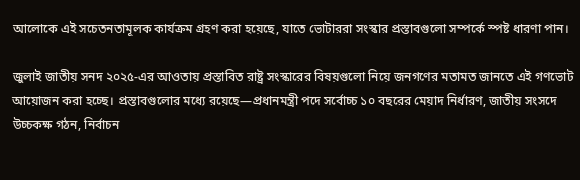আলোকে এই সচেতনতামূলক কার্যক্রম গ্রহণ করা হয়েছে, যাতে ভোটাররা সংস্কার প্রস্তাবগুলো সম্পর্কে স্পষ্ট ধারণা পান।

জুলাই জাতীয় সনদ ২০২৫-এর আওতায় প্রস্তাবিত রাষ্ট্র সংস্কারের বিষয়গুলো নিয়ে জনগণের মতামত জানতে এই গণভোট আয়োজন করা হচ্ছে। প্রস্তাবগুলোর মধ্যে রয়েছে—প্রধানমন্ত্রী পদে সর্বোচ্চ ১০ বছরের মেয়াদ নির্ধারণ, জাতীয় সংসদে উচ্চকক্ষ গঠন, নির্বাচন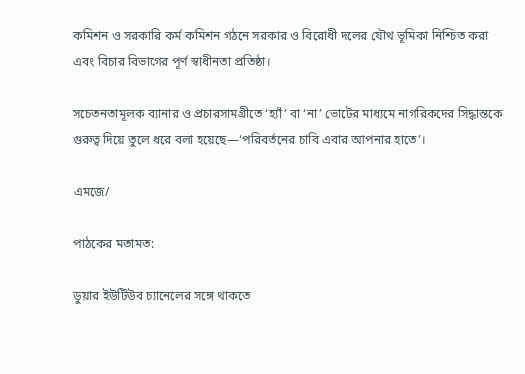কমিশন ও সরকারি কর্ম কমিশন গঠনে সরকার ও বিরোধী দলের যৌথ ভূমিকা নিশ্চিত করা এবং বিচার বিভাগের পূর্ণ স্বাধীনতা প্রতিষ্ঠা।

সচেতনতামূলক ব্যানার ও প্রচারসামগ্রীতে ‘হ্যাঁ’ বা ‘না’ ভোটের মাধ্যমে নাগরিকদের সিদ্ধান্তকে গুরুত্ব দিয়ে তুলে ধরে বলা হয়েছে—‘পরিবর্তনের চাবি এবার আপনার হাতে’।

এমজে/

পাঠকের মতামত:

ডুয়ার ইউটিউব চ্যানেলের সঙ্গে থাকতে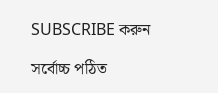SUBSCRIBE করুন

সর্বোচ্চ পঠিত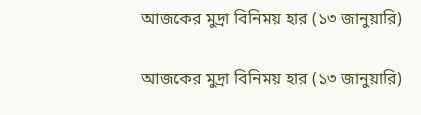আজকের মুদ্রা বিনিময় হার (১৩ জানুয়ারি)

আজকের মুদ্রা বিনিময় হার (১৩ জানুয়ারি)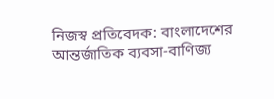নিজস্ব প্রতিবেদক: বাংলাদেশের আন্তর্জাতিক ব্যবসা-বাণিজ্য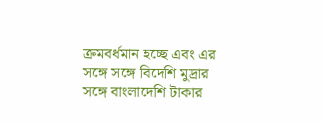ক্রমবর্ধমান হচ্ছে এবং এর সঙ্গে সঙ্গে বিদেশি মুদ্রার সঙ্গে বাংলাদেশি টাকার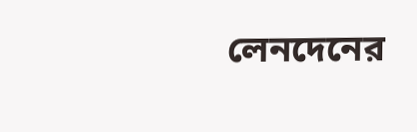লেনদেনের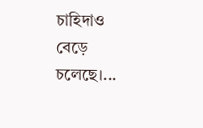চাহিদাও বেড়ে চলেছে।...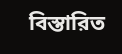বিস্তারিত